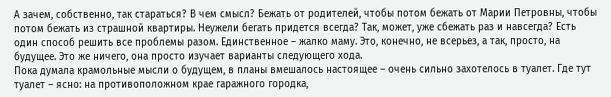А зачем, собственно, так стараться? В чем смысл? Бежать от родителей, чтобы потом бежать от Марии Петровны, чтобы потом бежать из страшной квартиры. Неужели бегать придется всегда? Так, может, уже сбежать раз и навсегда? Есть один способ решить все проблемы разом. Единственное – жалко маму. Это, конечно, не всерьез, а так, просто, на будущее. Это же ничего, она просто изучает варианты следующего хода.
Пока думала крамольные мысли о будущем, в планы вмешалось настоящее – очень сильно захотелось в туалет. Где тут туалет – ясно: на противоположном крае гаражного городка,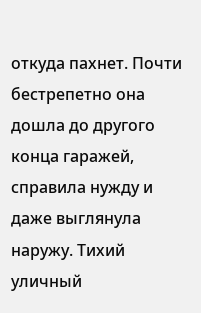откуда пахнет. Почти бестрепетно она дошла до другого конца гаражей, справила нужду и даже выглянула наружу. Тихий уличный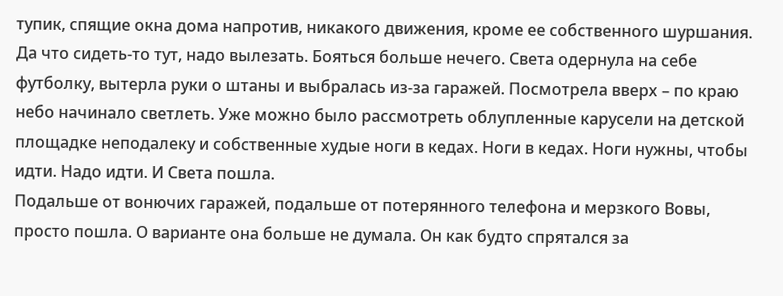тупик, спящие окна дома напротив, никакого движения, кроме ее собственного шуршания. Да что сидеть-то тут, надо вылезать. Бояться больше нечего. Света одернула на себе футболку, вытерла руки о штаны и выбралась из-за гаражей. Посмотрела вверх – по краю небо начинало светлеть. Уже можно было рассмотреть облупленные карусели на детской площадке неподалеку и собственные худые ноги в кедах. Ноги в кедах. Ноги нужны, чтобы идти. Надо идти. И Света пошла.
Подальше от вонючих гаражей, подальше от потерянного телефона и мерзкого Вовы, просто пошла. О варианте она больше не думала. Он как будто спрятался за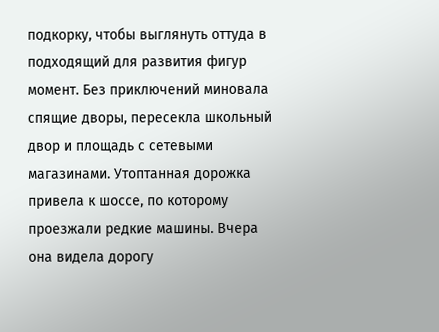подкорку, чтобы выглянуть оттуда в подходящий для развития фигур момент. Без приключений миновала спящие дворы, пересекла школьный двор и площадь с сетевыми магазинами. Утоптанная дорожка привела к шоссе, по которому проезжали редкие машины. Вчера она видела дорогу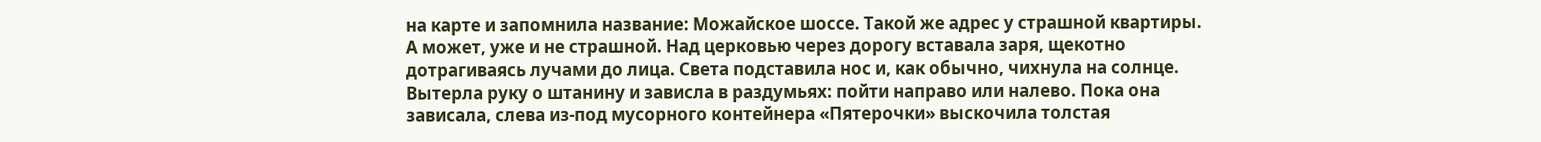на карте и запомнила название: Можайское шоссе. Такой же адрес у страшной квартиры. А может, уже и не страшной. Над церковью через дорогу вставала заря, щекотно дотрагиваясь лучами до лица. Света подставила нос и, как обычно, чихнула на солнце. Вытерла руку о штанину и зависла в раздумьях: пойти направо или налево. Пока она зависала, слева из-под мусорного контейнера «Пятерочки» выскочила толстая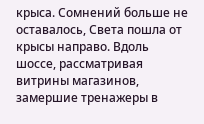крыса. Сомнений больше не оставалось, Света пошла от крысы направо. Вдоль шоссе, рассматривая витрины магазинов, замершие тренажеры в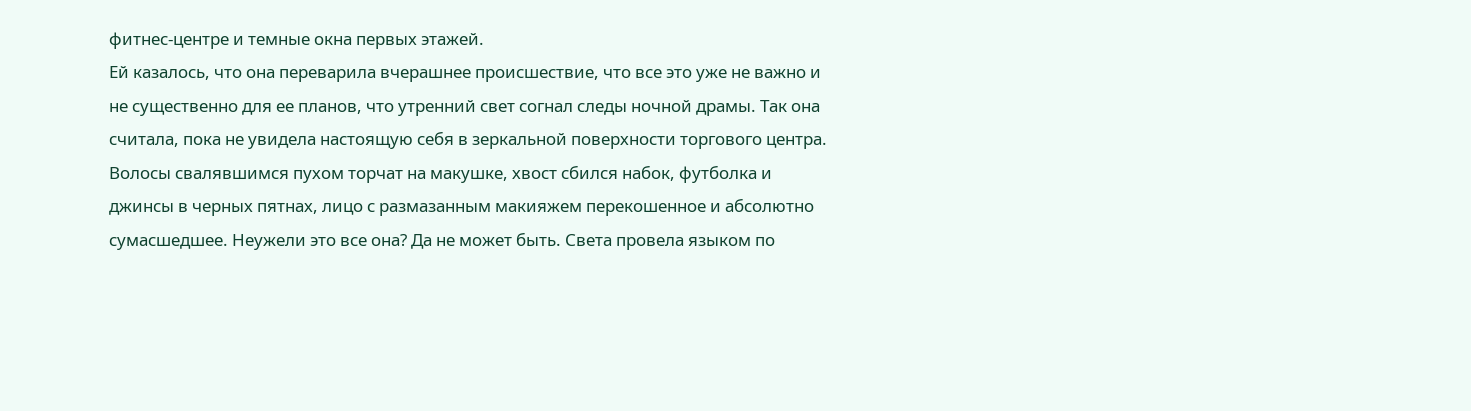фитнес-центре и темные окна первых этажей.
Ей казалось, что она переварила вчерашнее происшествие, что все это уже не важно и не существенно для ее планов, что утренний свет согнал следы ночной драмы. Так она считала, пока не увидела настоящую себя в зеркальной поверхности торгового центра. Волосы свалявшимся пухом торчат на макушке, хвост сбился набок, футболка и джинсы в черных пятнах, лицо с размазанным макияжем перекошенное и абсолютно сумасшедшее. Неужели это все она? Да не может быть. Света провела языком по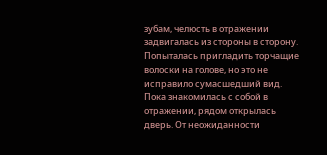зубам, челюсть в отражении задвигалась из стороны в сторону. Попыталась пригладить торчащие волоски на голове, но это не исправило сумасшедший вид. Пока знакомилась с собой в отражении, рядом открылась дверь. От неожиданности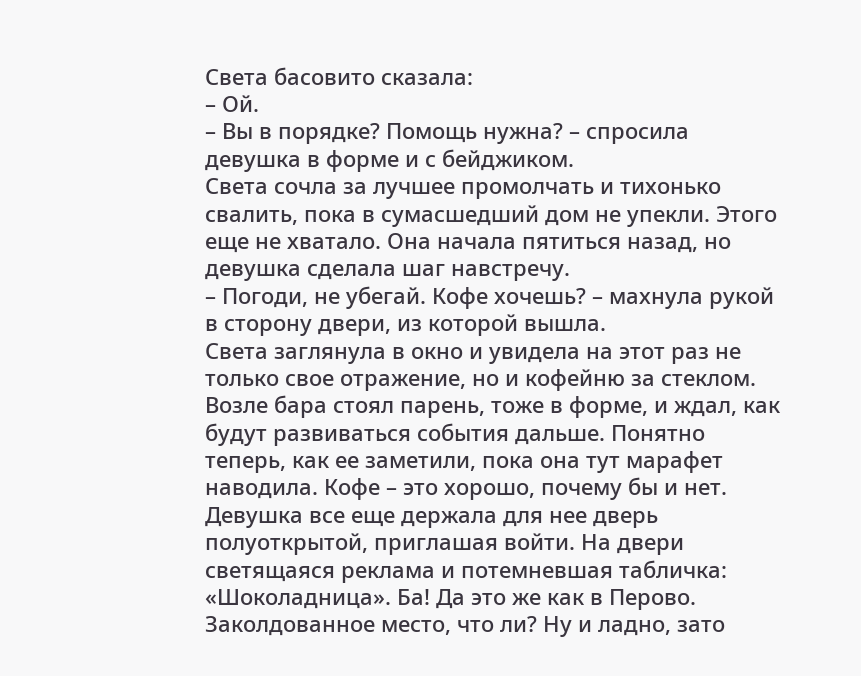Света басовито сказала:
– Ой.
– Вы в порядке? Помощь нужна? – спросила девушка в форме и с бейджиком.
Света сочла за лучшее промолчать и тихонько свалить, пока в сумасшедший дом не упекли. Этого еще не хватало. Она начала пятиться назад, но девушка сделала шаг навстречу.
– Погоди, не убегай. Кофе хочешь? – махнула рукой в сторону двери, из которой вышла.
Света заглянула в окно и увидела на этот раз не только свое отражение, но и кофейню за стеклом. Возле бара стоял парень, тоже в форме, и ждал, как будут развиваться события дальше. Понятно теперь, как ее заметили, пока она тут марафет наводила. Кофе – это хорошо, почему бы и нет. Девушка все еще держала для нее дверь полуоткрытой, приглашая войти. На двери светящаяся реклама и потемневшая табличка: «Шоколадница». Ба! Да это же как в Перово. Заколдованное место, что ли? Ну и ладно, зато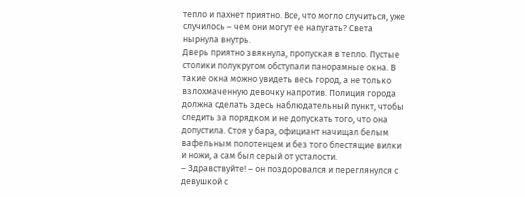тепло и пахнет приятно. Все, что могло случиться, уже случилось – чем они могут ее напугать? Света нырнула внутрь.
Дверь приятно звякнула, пропуская в тепло. Пустые столики полукругом обступали панорамные окна. В такие окна можно увидеть весь город, а не только взлохмаченную девочку напротив. Полиция города должна сделать здесь наблюдательный пункт, чтобы следить за порядком и не допускать того, что она допустила. Стоя у бара, официант начищал белым вафельным полотенцем и без того блестящие вилки и ножи, а сам был серый от усталости.
– Здравствуйте! – он поздоровался и переглянулся с девушкой с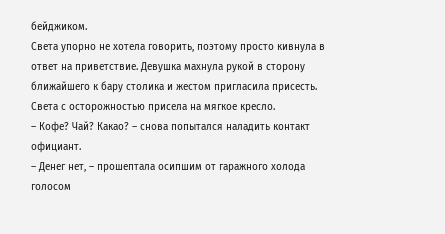бейджиком.
Света упорно не хотела говорить, поэтому просто кивнула в ответ на приветствие. Девушка махнула рукой в сторону ближайшего к бару столика и жестом пригласила присесть. Света с осторожностью присела на мягкое кресло.
– Кофе? Чай? Какао? – снова попытался наладить контакт официант.
– Денег нет, – прошептала осипшим от гаражного холода голосом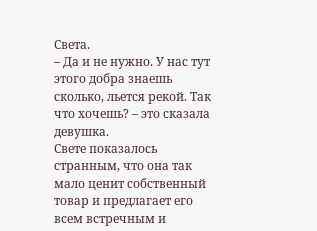Света.
– Да и не нужно. У нас тут этого добра знаешь сколько, льется рекой. Так что хочешь? – это сказала девушка.
Свете показалось странным, что она так мало ценит собственный товар и предлагает его всем встречным и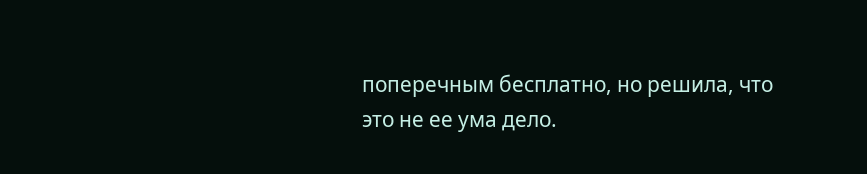поперечным бесплатно, но решила, что это не ее ума дело.